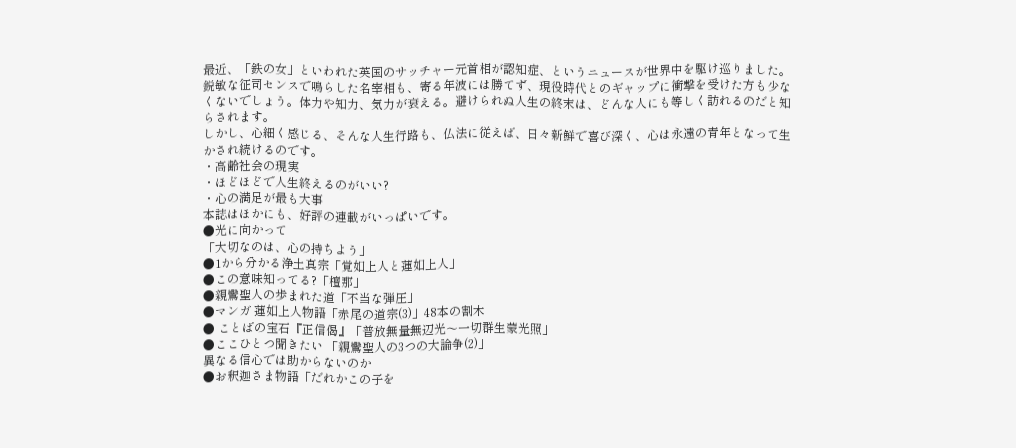最近、「鉄の女」といわれた英国のサッチャー元首相が認知症、というニュースが世界中を駆け巡りました。鋭敏な征司センスで鳴らした名宰相も、寄る年波には勝てず、現役時代とのギャップに衝撃を受けた方も少なくないでしょう。体力や知力、気力が衰える。避けられぬ人生の終末は、どんな人にも等しく訪れるのだと知らされます。
しかし、心細く感じる、そんな人生行路も、仏法に従えば、日々新鮮で喜び深く、心は永遠の青年となって生かされ続けるのです。
・高齢社会の現実
・ほどほどで人生終えるのがいい?
・心の満足が最も大事
本誌はほかにも、好評の連載がいっぱいです。
●光に向かって
「大切なのは、心の持ちよう」
●1から分かる浄土真宗「覚如上人と蓮如上人」
●この意味知ってる?「檀那」
●親鸞聖人の歩まれた道「不当な弾圧」
●マンガ 蓮如上人物語「赤尾の道宗(3)」48本の割木
● ことばの宝石『正信偈』「普放無量無辺光〜一切群生蒙光照」
●ここひとつ聞きたい 「親鸞聖人の3つの大論争(2)」
異なる信心では助からないのか
●お釈迦さま物語「だれかこの子を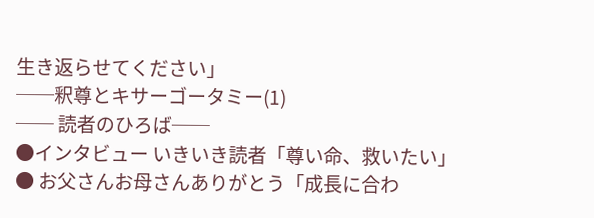生き返らせてください」
──釈尊とキサーゴータミー(1)
── 読者のひろば──
●インタビュー いきいき読者「尊い命、救いたい」
● お父さんお母さんありがとう「成長に合わ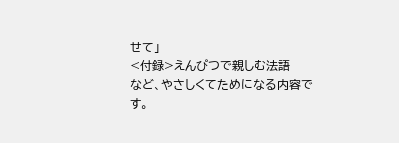せて」
<付録>えんぴつで親しむ法語
など、やさしくてためになる内容です。